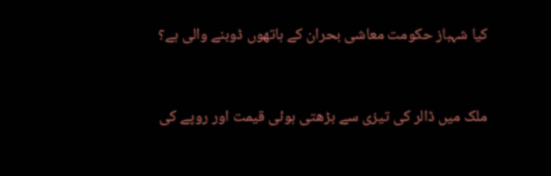کیا شہباز حکومت معاشی بحران کے ہاتھوں ڈوبنے والی ہے؟


ملک میں ڈالر کی تیزی سے بڑھتی ہوئی قیمت اور روپے کی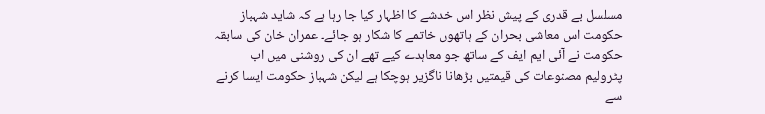مسلسل بے قدری کے پیش نظر اس خدشے کا اظہار کیا جا رہا ہے کہ شاید شہباز حکومت اس معاشی بحران کے ہاتھوں خاتمے کا شکار ہو جائے۔ عمران خان کی سابقہ حکومت نے آئی ایم ایف کے ساتھ جو معاہدے کیے تھے ان کی روشنی میں اب پٹرولیم مصنوعات کی قیمتیں بڑھانا ناگزیر ہوچکا ہے لیکن شہباز حکومت ایسا کرنے سے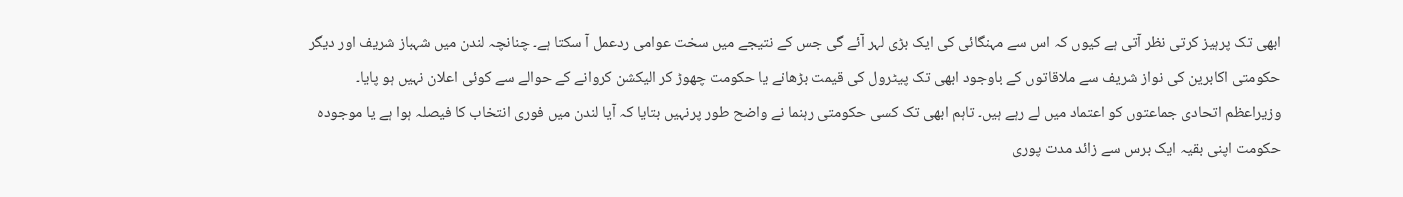ابھی تک پرہیز کرتی نظر آتی ہے کیوں کہ اس سے مہنگائی کی ایک بڑی لہر آئے گی جس کے نتیجے میں سخت عوامی ردعمل آ سکتا ہے۔ چنانچہ لندن میں شہباز شریف اور دیگر حکومتی اکابرین کی نواز شریف سے ملاقاتوں کے باوجود ابھی تک پیٹرول کی قیمت بڑھانے یا حکومت چھوڑ کر الیکشن کروانے کے حوالے سے کوئی اعلان نہیں ہو پایا۔ وزیراعظم اتحادی جماعتوں کو اعتماد میں لے رہے ہیں۔ تاہم ابھی تک کسی حکومتی رہنما نے واضح طور پرنہیں بتایا کہ آیا لندن میں فوری انتخاب کا فیصلہ ہوا ہے یا موجودہ حکومت اپنی بقیہ ایک برس سے زائد مدت پوری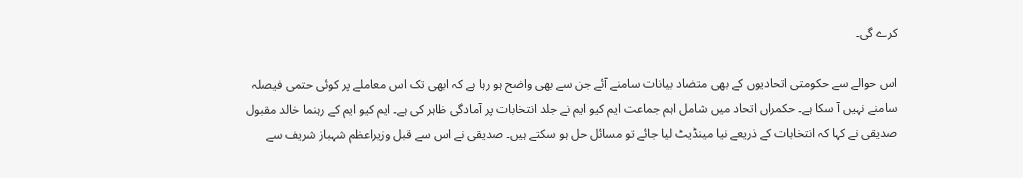کرے گی۔

اس حوالے سے حکومتی اتحادیوں کے بھی متضاد بیانات سامنے آئے جن سے بھی واضح ہو رہا ہے کہ ابھی تک اس معاملے پر کوئی حتمی فیصلہ سامنے نہیں آ سکا ہے۔ حکمراں اتحاد میں شامل اہم جماعت ایم کیو ایم نے جلد انتخابات پر آمادگی ظاہر کی ہے۔ ایم کیو ایم کے رہنما خالد مقبول صدیقی نے کہا کہ انتخابات کے ذریعے نیا مینڈیٹ لیا جائے تو مسائل حل ہو سکتے ہیں۔ صدیقی نے اس سے قبل وزیراعظم شہباز شریف سے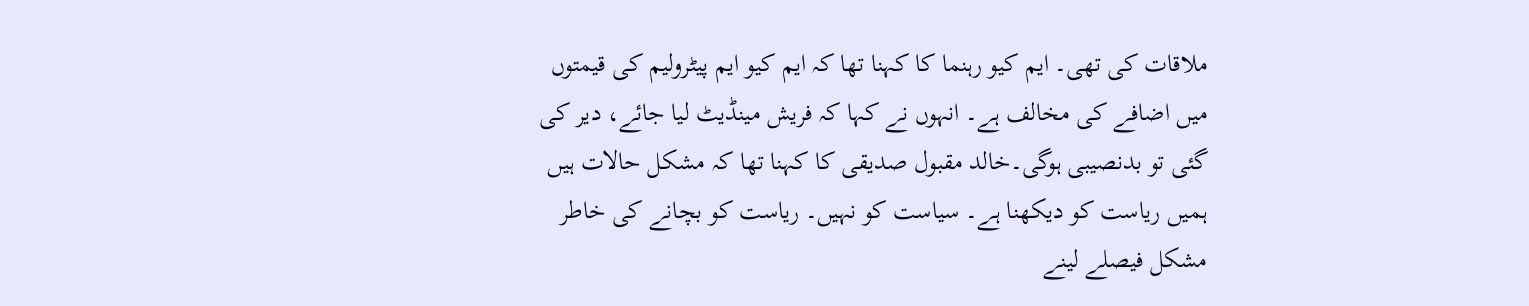ملاقات کی تھی۔ ایم کیو رہنما کا کہنا تھا کہ ایم کیو ایم پیٹرولیم کی قیمتوں میں اضافے کی مخالف ہے۔ انہوں نے کہا کہ فریش مینڈیٹ لیا جائے، دیر کی گئی تو بدنصیبی ہوگی۔خالد مقبول صدیقی کا کہنا تھا کہ مشکل حالات ہیں ہمیں ریاست کو دیکھنا ہے۔ سیاست کو نہیں۔ ریاست کو بچانے کی خاطر مشکل فیصلے لینے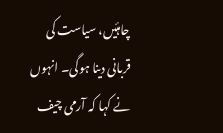چاہئیں، سیاست کی قربانی دینا ہوگی۔ انہوں نے کہا کہ آرمی چیف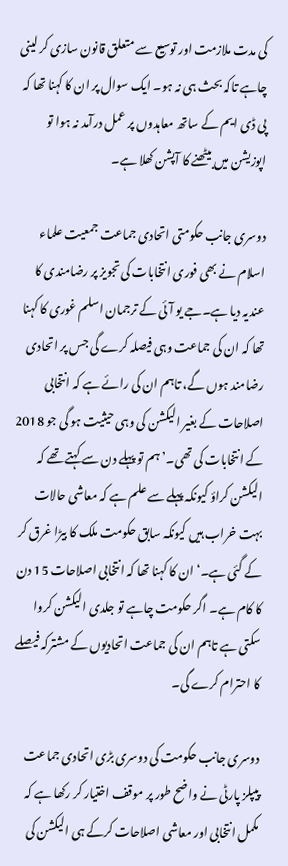کی مدت ملازمت اور توسیع سے متعلق قانون سازی کر لینی چاہے تاکہ بحث ہی نہ ہو۔ ایک سوال پر ان کا کہنا تھا کہ پی ڈی ایم کے ساتھ معاہدوں پر عمل درآمد نہ ہوا تو اپوزیشن میں بیٹھنے کا آپشن کھلا ہے۔

دوسری جانب حکومتی اتحادی جماعت جمعیت علماء اسلام نے بھی فوری انتخابات کی تجویز پر رضامندی کا عندیہ دیا ہے۔جے یو آئی کے ترجمان اسلم غوری کا کہنا تھا کہ ان کی جماعت وہی فیصلہ کرے گی جس پر اتحادی رضامند ہوں گے، تاہم ان کی رائے ہے کہ انتخابی اصلاحات کے بغیر الیکشن کی وہی حیثیت ہو گی جو 2018 کے انتخابات کی تھی۔’ہم تو پہلے دن سے کہتے تھے کہ الیکشن کراؤ کیونکہ پہلے سے علم ہے کہ معاشی حالات بہت خراب ہیں کیونکہ سابق حکومت ملک کا بیڑا غرق کر کے گئی ہے۔‘ ان کا کہنا تھا کہ انتخابی اصلاحات 15 دن کا کام ہے۔ اگر حکومت چاہے تو جلدی الیکشن کروا سکتی ہے تاہم ان کی جماعت اتحادیوں کے مشترکہ فیصلے کا احترام کرے گی۔

دوسری جانب حکومت کی دوسری بڑی اتحادی جماعت پیپلز پارٹی نے واضح طور پر موقف اختیار کر رکھا ہے کہ مکمل انتخابی اور معاشی اصلاحات کرکے ہی الیکشن کی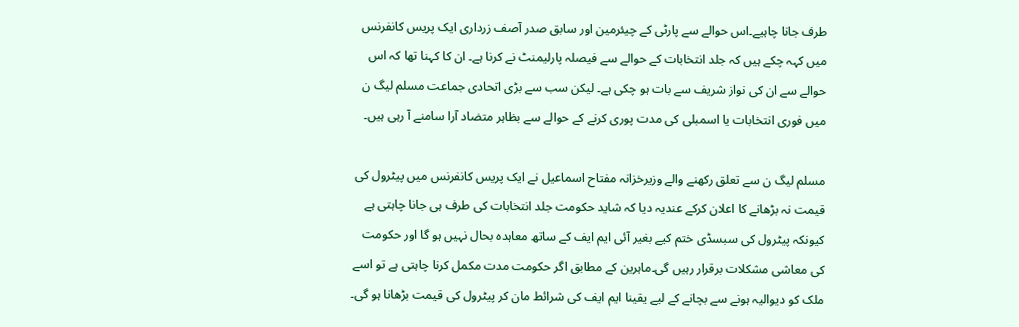طرف جانا چاہیے۔اس حوالے سے پارٹی کے چیئرمین اور سابق صدر آصف زرداری ایک پریس کانفرنس میں کہہ چکے ہیں کہ جلد انتخابات کے حوالے سے فیصلہ پارلیمنٹ نے کرنا ہے۔ ان کا کہنا تھا کہ اس حوالے سے ان کی نواز شریف سے بات ہو چکی ہے۔ لیکن سب سے بڑی اتحادی جماعت مسلم لیگ ن میں فوری انتخابات یا اسمبلی کی مدت پوری کرنے کے حوالے سے بظاہر متضاد آرا سامنے آ رہی ہیں۔

مسلم لیگ ن سے تعلق رکھنے والے وزیرخزانہ مفتاح اسماعیل نے ایک پریس کانفرنس میں پیٹرول کی قیمت نہ بڑھانے کا اعلان کرکے عندیہ دیا کہ شاید حکومت جلد انتخابات کی طرف ہی جانا چاہتی ہے کیونکہ پیٹرول کی سبسڈی ختم کیے بغیر آئی ایم ایف کے ساتھ معاہدہ بحال نہیں ہو گا اور حکومت کی معاشی مشکلات برقرار رہیں گی۔ماہرین کے مطابق اگر حکومت مدت مکمل کرنا چاہتی ہے تو اسے ملک کو دیوالیہ ہونے سے بچانے کے لیے یقینا ایم ایف کی شرائط مان کر پیٹرول کی قیمت بڑھانا ہو گی۔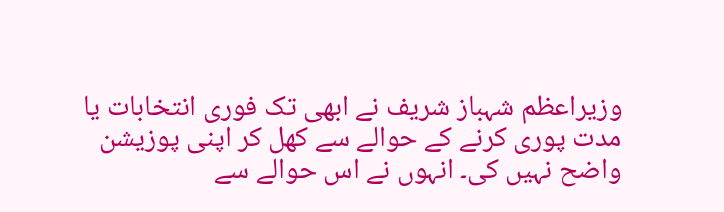وزیراعظم شہباز شریف نے ابھی تک فوری انتخابات یا مدت پوری کرنے کے حوالے سے کھل کر اپنی پوزیشن واضح نہیں کی۔ انہوں نے اس حوالے سے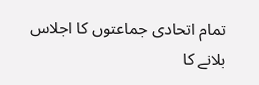تمام اتحادی جماعتوں کا اجلاس بلانے کا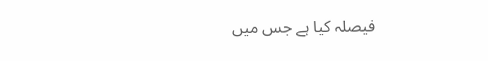فیصلہ کیا ہے جس میں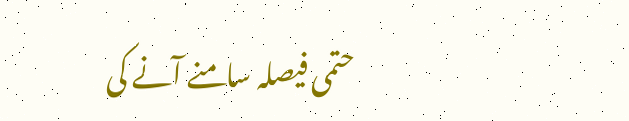حتمی فیصلہ سامنے آنے کی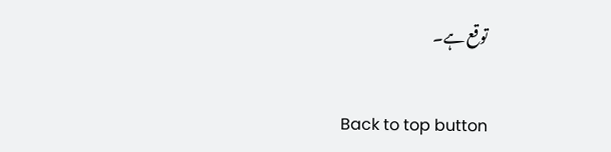توقع ہے۔

Back to top button